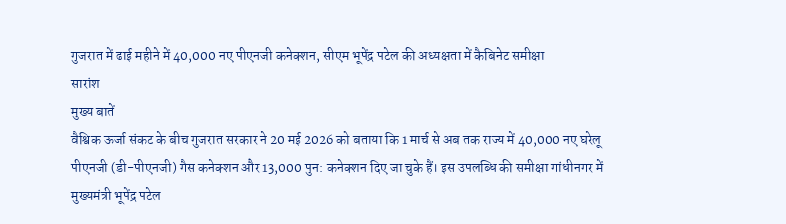गुजरात में ढाई महीने में 40,000 नए पीएनजी कनेक्शन, सीएम भूपेंद्र पटेल की अध्यक्षता में कैबिनेट समीक्षा
सारांश
मुख्य बातें
वैश्विक ऊर्जा संकट के बीच गुजरात सरकार ने 20 मई 2026 को बताया कि 1 मार्च से अब तक राज्य में 40,000 नए घरेलू पीएनजी (डी-पीएनजी) गैस कनेक्शन और 13,000 पुन: कनेक्शन दिए जा चुके हैं। इस उपलब्धि की समीक्षा गांधीनगर में मुख्यमंत्री भूपेंद्र पटेल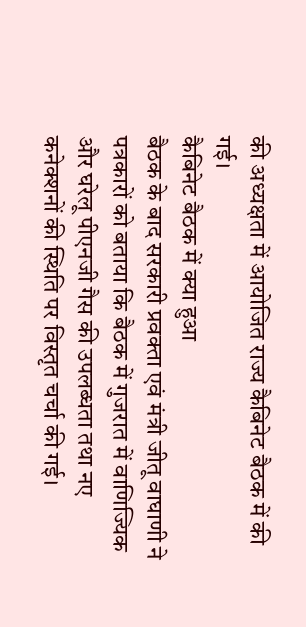की अध्यक्षता में आयोजित राज्य कैबिनेट बैठक में की गई।
कैबिनेट बैठक में क्या हुआ
बैठक के बाद सरकारी प्रवक्ता एवं मंत्री जीतू वाघाणी ने पत्रकारों को बताया कि बैठक में गुजरात में वाणिज्यिक और घरेलू पीएनजी गैस की उपलब्धता तथा नए कनेक्शनों की स्थिति पर विस्तृत चर्चा की गई।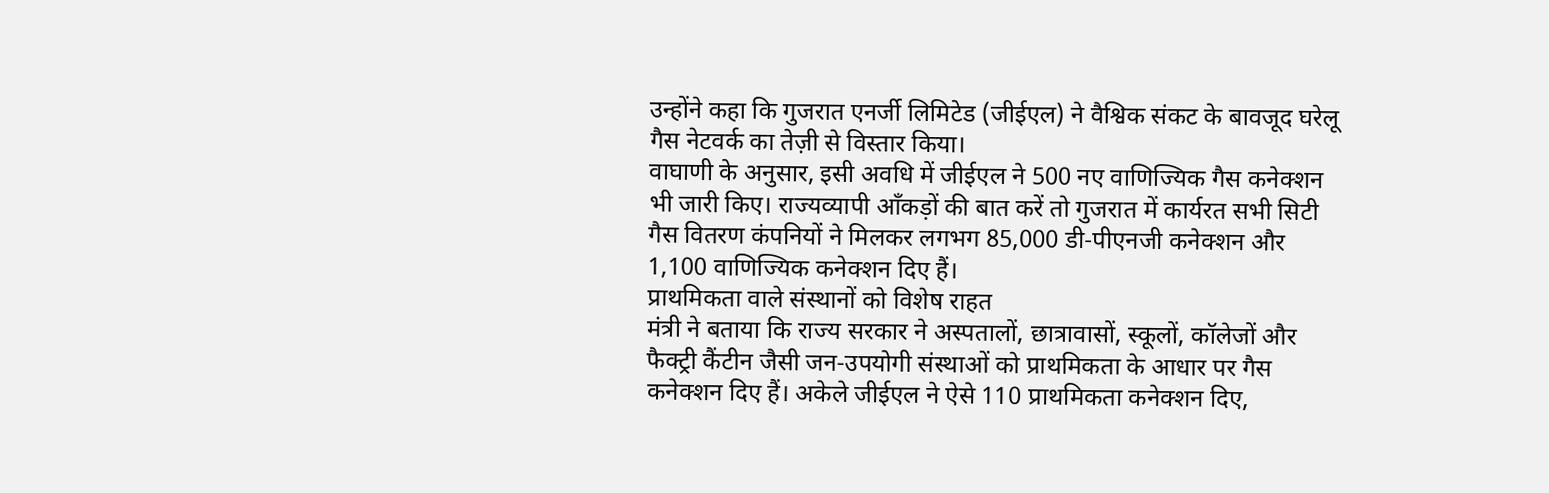उन्होंने कहा कि गुजरात एनर्जी लिमिटेड (जीईएल) ने वैश्विक संकट के बावजूद घरेलू गैस नेटवर्क का तेज़ी से विस्तार किया।
वाघाणी के अनुसार, इसी अवधि में जीईएल ने 500 नए वाणिज्यिक गैस कनेक्शन भी जारी किए। राज्यव्यापी आँकड़ों की बात करें तो गुजरात में कार्यरत सभी सिटी गैस वितरण कंपनियों ने मिलकर लगभग 85,000 डी-पीएनजी कनेक्शन और 1,100 वाणिज्यिक कनेक्शन दिए हैं।
प्राथमिकता वाले संस्थानों को विशेष राहत
मंत्री ने बताया कि राज्य सरकार ने अस्पतालों, छात्रावासों, स्कूलों, कॉलेजों और फैक्ट्री कैंटीन जैसी जन-उपयोगी संस्थाओं को प्राथमिकता के आधार पर गैस कनेक्शन दिए हैं। अकेले जीईएल ने ऐसे 110 प्राथमिकता कनेक्शन दिए,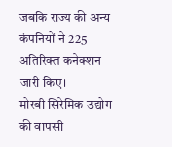जबकि राज्य की अन्य कंपनियों ने 225 अतिरिक्त कनेक्शन जारी किए।
मोरबी सिरेमिक उद्योग की वापसी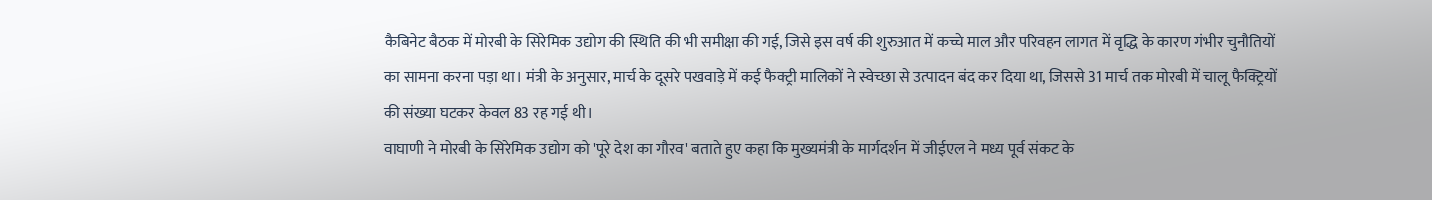कैबिनेट बैठक में मोरबी के सिरेमिक उद्योग की स्थिति की भी समीक्षा की गई, जिसे इस वर्ष की शुरुआत में कच्चे माल और परिवहन लागत में वृद्धि के कारण गंभीर चुनौतियों का सामना करना पड़ा था। मंत्री के अनुसार, मार्च के दूसरे पखवाड़े में कई फैक्ट्री मालिकों ने स्वेच्छा से उत्पादन बंद कर दिया था, जिससे 31 मार्च तक मोरबी में चालू फैक्ट्रियों की संख्या घटकर केवल 83 रह गई थी।
वाघाणी ने मोरबी के सिरेमिक उद्योग को 'पूरे देश का गौरव' बताते हुए कहा कि मुख्यमंत्री के मार्गदर्शन में जीईएल ने मध्य पूर्व संकट के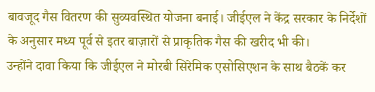बावजूद गैस वितरण की सुव्यवस्थित योजना बनाई। जीईएल ने केंद्र सरकार के निर्देशों के अनुसार मध्य पूर्व से इतर बाज़ारों से प्राकृतिक गैस की खरीद भी की।
उन्होंने दावा किया कि जीईएल ने मोरबी सिरेमिक एसोसिएशन के साथ बैठकें कर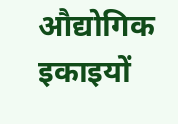औद्योगिक इकाइयों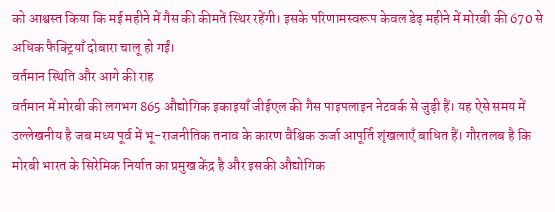को आश्वस्त किया कि मई महीने में गैस की कीमतें स्थिर रहेंगी। इसके परिणामस्वरूप केवल डेढ़ महीने में मोरबी की 670 से अधिक फैक्ट्रियाँ दोबारा चालू हो गईं।
वर्तमान स्थिति और आगे की राह
वर्तमान में मोरबी की लगभग 865 औद्योगिक इकाइयाँ जीईएल की गैस पाइपलाइन नेटवर्क से जुड़ी हैं। यह ऐसे समय में उल्लेखनीय है जब मध्य पूर्व में भू-राजनीतिक तनाव के कारण वैश्विक ऊर्जा आपूर्ति शृंखलाएँ बाधित हैं। गौरतलब है कि मोरबी भारत के सिरेमिक निर्यात का प्रमुख केंद्र है और इसकी औद्योगिक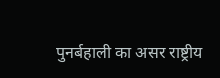पुनर्बहाली का असर राष्ट्रीय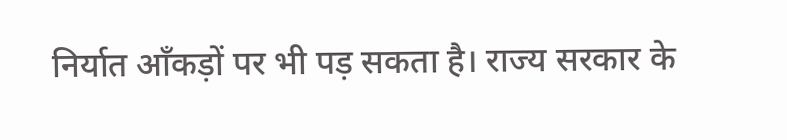निर्यात आँकड़ों पर भी पड़ सकता है। राज्य सरकार के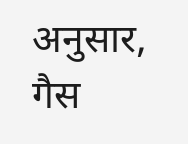अनुसार, गैस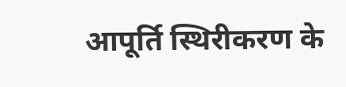आपूर्ति स्थिरीकरण के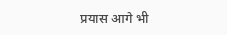प्रयास आगे भी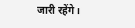जारी रहेंगे।